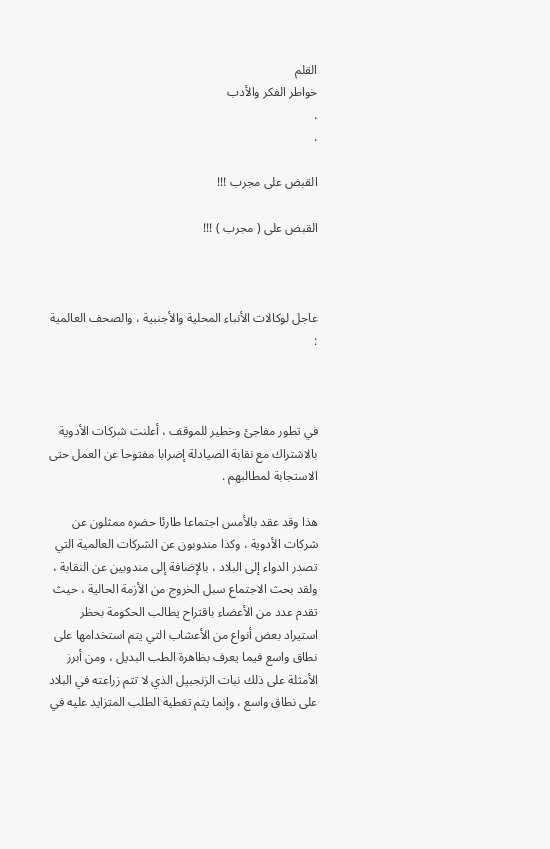القلم
خواطر الفكر والأدب
.
.

القبض على مجرب !!!

القبض على ( مجرب ) !!!



عاجل لوكالات الأنباء المحلية والأجنبية ، والصحف العالمية  :



في تطور مفاجئ وخطير للموقف ، أعلنت شركات الأدوية بالاشتراك مع نقابة الصيادلة إضرابا مفتوحا عن العمل حتى الاستجابة لمطالبهم .

هذا وقد عقد بالأمس اجتماعا طارئا حضره ممثلون عن شركات الأدوية ، وكذا مندوبون عن الشركات العالمية التي تصدر الدواء إلى البلاد ، بالإضافة إلى مندوبين عن النقابة ، ولقد بحث الاجتماع سبل الخروج من الأزمة الحالية ، حيث تقدم عدد من الأعضاء باقتراح يطالب الحكومة بحظر استيراد بعض أنواع من الأعشاب التي يتم استخدامها على نطاق واسع فيما يعرف بظاهرة الطب البديل ، ومن أبرز الأمثلة على ذلك نبات الزنجبيل الذي لا تتم زراعته في البلاد على نطاق واسع ، وإنما يتم تغطية الطلب المتزايد عليه في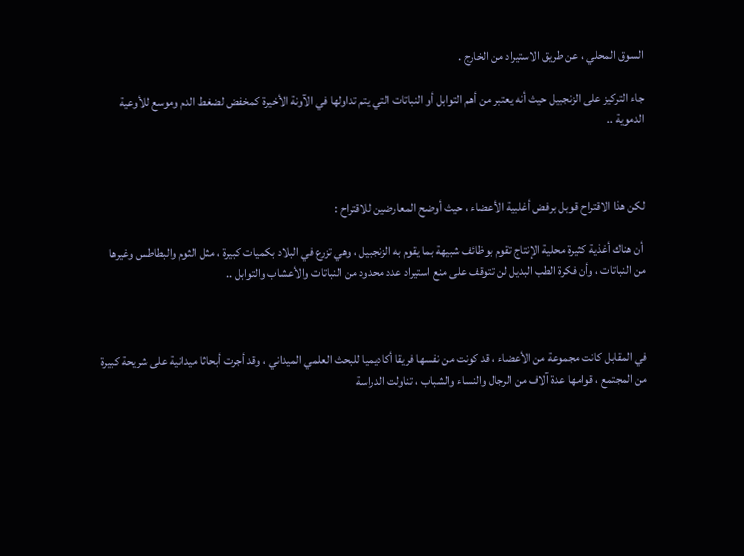السوق المحلي ، عن طريق الاستيراد من الخارج .

جاء التركيز على الزنجبيل حيث أنه يعتبر من أهم التوابل أو النباتات التي يتم تداولها في الآونة الأخيرة كمخفض لضغط الدم وموسع للأوعية الدموية ..



لكن هذا الاقتراح قوبل برفض أغلبية الأعضاء ، حيث أوضح المعارضين للاقتراح :

 أن هناك أغذية كثيرة محلية الإنتاج تقوم بوظائف شبيهة بما يقوم به الزنجبيل ، وهي تزرع في البلاد بكميات كبيرة ، مثل الثوم والبطاطس وغيرها من النباتات ، وأن فكرة الطب البديل لن تتوقف على منع استيراد عدد محدود من النباتات والأعشاب والتوابل ..



في المقابل كانت مجموعة من الأعضاء ، قد كونت من نفسها فريقا أكاديميا للبحث العلمي الميداني ، وقد أجرت أبحاثا ميدانية على شريحة كبيرة من المجتمع ، قوامها عدة آلاف من الرجال والنساء والشباب ، تناولت الدراسة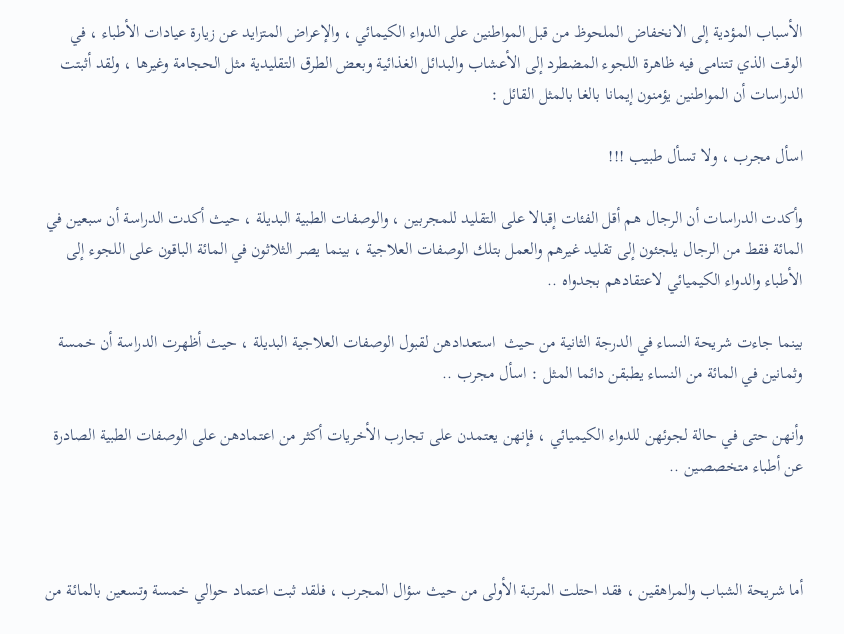الأسباب المؤدية إلى الانخفاض الملحوظ من قبل المواطنين على الدواء الكيمائي ، والإعراض المتزايد عن زيارة عيادات الأطباء ، في الوقت الذي تتنامى فيه ظاهرة اللجوء المضطرد إلى الأعشاب والبدائل الغذائية وبعض الطرق التقليدية مثل الحجامة وغيرها ، ولقد أثبتت الدراسات أن المواطنين يؤمنون إيمانا بالغا بالمثل القائل :

اسأل مجرب ، ولا تسأل طبيب !!!

وأكدت الدراسات أن الرجال هم أقل الفئات إقبالا على التقليد للمجربين ، والوصفات الطبية البديلة ، حيث أكدت الدراسة أن سبعين في المائة فقط من الرجال يلجئون إلى تقليد غيرهم والعمل بتلك الوصفات العلاجية ، بينما يصر الثلاثون في المائة الباقون على اللجوء إلى الأطباء والدواء الكيميائي لاعتقادهم بجدواه ..

بينما جاءت شريحة النساء في الدرجة الثانية من حيث  استعدادهن لقبول الوصفات العلاجية البديلة ، حيث أظهرت الدراسة أن خمسة وثمانين في المائة من النساء يطبقن دائما المثل : اسأل مجرب ..

وأنهن حتى في حالة لجوئهن للدواء الكيميائي ، فإنهن يعتمدن على تجارب الأخريات أكثر من اعتمادهن على الوصفات الطبية الصادرة عن أطباء متخصصين ..



أما شريحة الشباب والمراهقين ، فقد احتلت المرتبة الأولى من حيث سؤال المجرب ، فلقد ثبت اعتماد حوالي خمسة وتسعين بالمائة من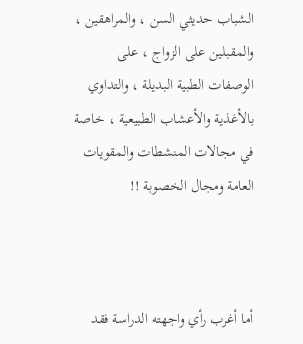الشباب حديثي السن ، والمراهقين ، والمقبلين على الزواج ، على الوصفات الطبية البديلة ، والتداوي بالأغذية والأعشاب الطبيعية ، خاصة في مجالات المنشطات والمقويات العامة ومجال الخصوبة !!



أما أغرب رأي واجهته الدراسة فقد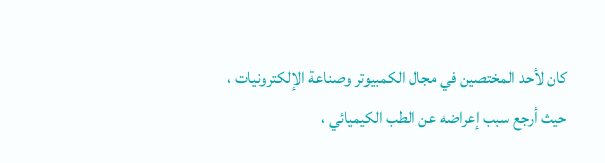كان لأحد المختصين في مجال الكمبيوتر وصناعة الإلكترونيات ، حيث أرجع سبب إعراضه عن الطب الكيميائي ،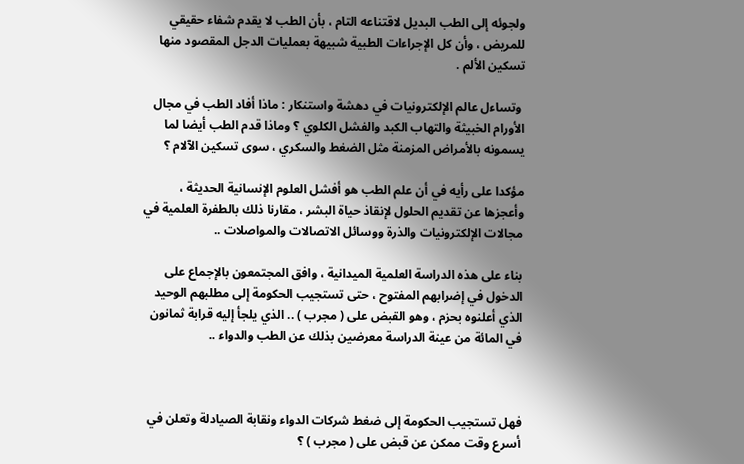ولجوئه إلى الطب البديل لاقتناعه التام ، بأن الطب لا يقدم شفاء حقيقي للمريض ، وأن كل الإجراءات الطبية شبيهة بعمليات الدجل المقصود منها تسكين الألم .

 وتساءل عالم الإلكترونيات في دهشة واستنكار : ماذا أفاد الطب في مجال الأورام الخبيثة والتهاب الكبد والفشل الكلوي ؟ وماذا قدم الطب أيضا لما يسمونه بالأمراض المزمنة مثل الضغط والسكري ، سوى تسكين الآلام ؟

مؤكدا على رأيه في أن علم الطب هو أفشل العلوم الإنسانية الحديثة ، وأعجزها عن تقديم الحلول لإنقاذ حياة البشر ، مقارنا ذلك بالطفرة العلمية في مجالات الإلكترونيات والذرة ووسائل الاتصالات والمواصلات ..

بناء على هذه الدراسة العلمية الميدانية ، وافق المجتمعون بالإجماع على الدخول في إضرابهم المفتوح ، حتى تستجيب الحكومة إلى مطلبهم الوحيد الذي أعلنوه بحزم ، وهو القبض على ( مجرب ) .. الذي يلجأ إليه قرابة ثمانون في المائة من عينة الدراسة معرضين بذلك عن الطب والدواء ..



فهل تستجيب الحكومة إلى ضغط شركات الدواء ونقابة الصيادلة وتعلن في أسرع وقت ممكن عن قبض على ( مجرب ) ؟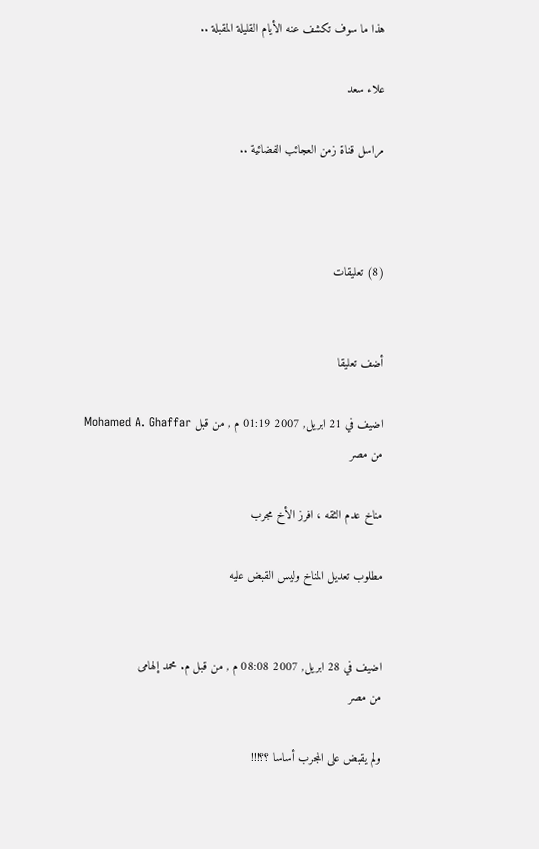هذا ما سوف تكشف عنه الأيام القليلة المقبلة ..

علاء سعد

مراسل قناة زمن العجائب الفضائية ..



(8) تعليقات


أضف تعليقا

اضيف في 21 ابريل, 2007 01:19 م , من قبل Mohamed A. Ghaffar
من مصر

مناخ عدم الثقه ، افرز الأخ مجرب

مطلوب تعديل المناخ وليس القبض عليه


اضيف في 28 ابريل, 2007 08:08 م , من قبل م. محمد إلهامى
من مصر

ولم يقبض على المجرب أساسا ؟؟!!!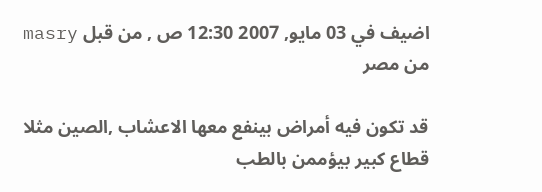اضيف في 03 مايو, 2007 12:30 ص , من قبل masry
من مصر

قد تكون فيه أمراض بينفع معها الاعشاب ,الصين مثلا قطاع كبير بيؤممن بالطب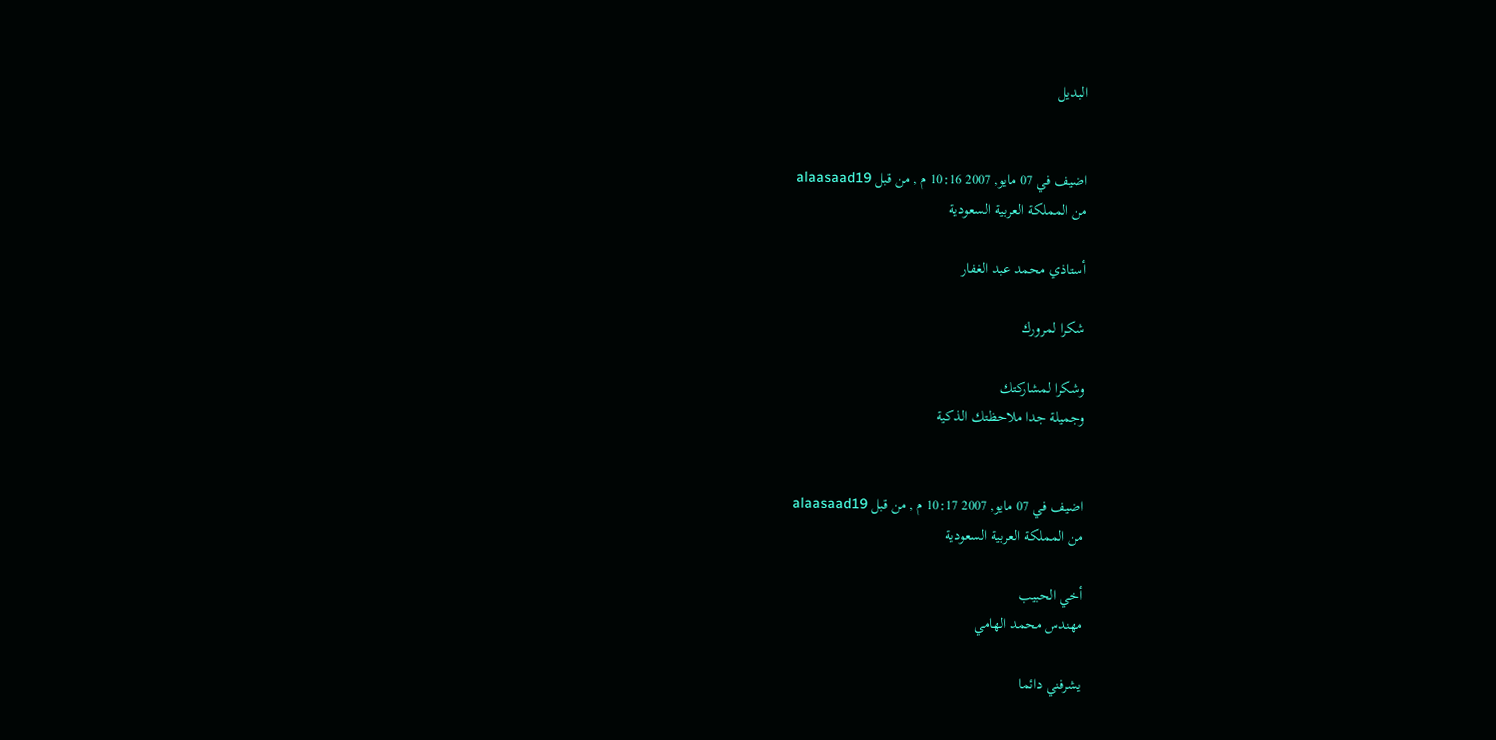البديل


اضيف في 07 مايو, 2007 10:16 م , من قبل alaasaad19
من المملكة العربية السعودية

أستاذي محمد عبد الغفار

شكرا لمرورك

وشكرا لمشاركتك
وجميلة جدا ملاحظتك الذكية


اضيف في 07 مايو, 2007 10:17 م , من قبل alaasaad19
من المملكة العربية السعودية

أخي الحبيب
مهندس محمد الهامي

يشرفني دائما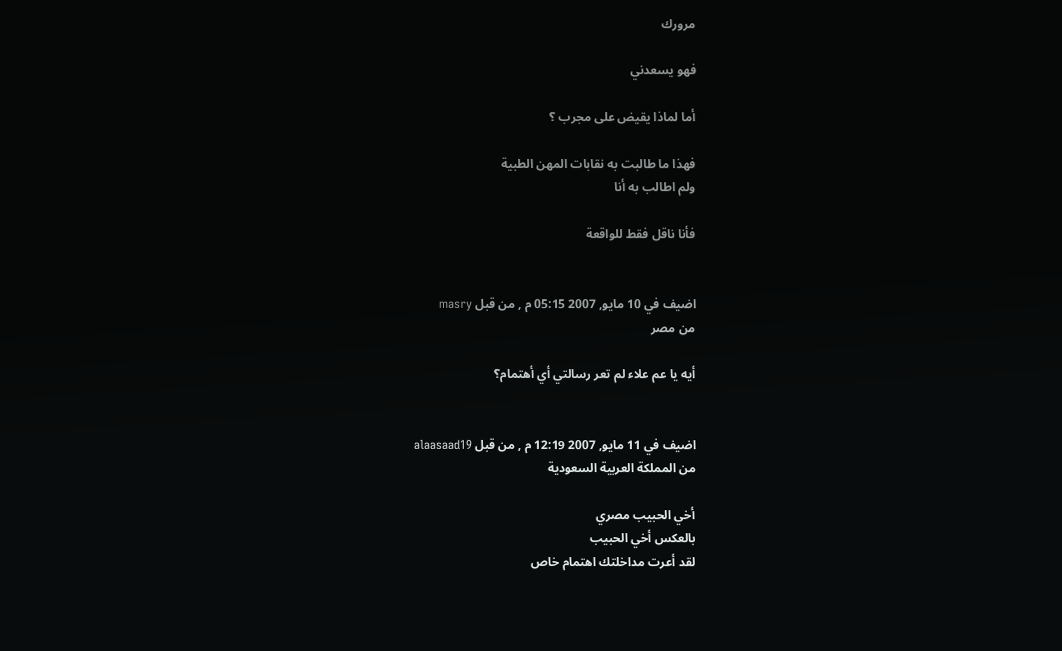مرورك

فهو يسعدني

أما لماذا يقيض على مجرب ؟

فهذا ما طالبت به نقابات المهن الطبية
ولم اطالب به أنا

فأنا ناقل فقط للواقعة


اضيف في 10 مايو, 2007 05:15 م , من قبل masry
من مصر

أيه يا عم علاء لم تعر رسالتي أي أهتمام؟


اضيف في 11 مايو, 2007 12:19 م , من قبل alaasaad19
من المملكة العربية السعودية

أخي الحبيب مصري
بالعكس أخي الحبيب
لقد أعرت مداخلتك اهتمام خاص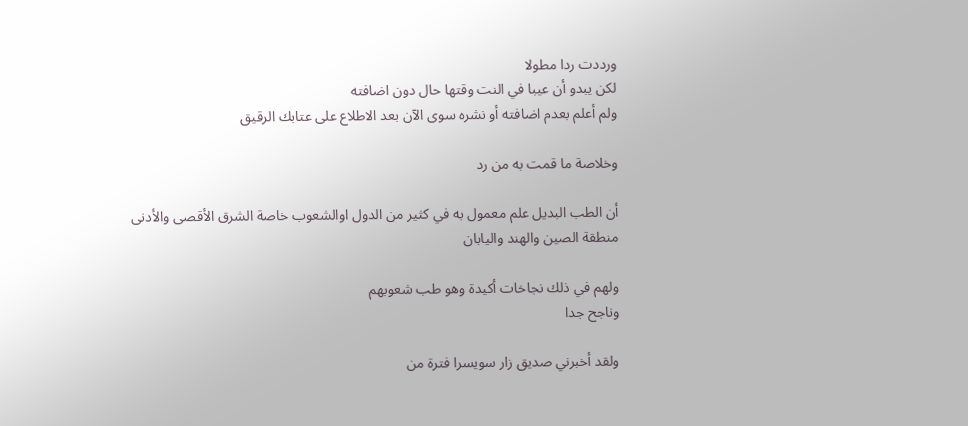ورددت ردا مطولا
لكن يبدو أن عيبا في النت وقتها حال دون اضافته
ولم أعلم بعدم اضافته أو نشره سوى الآن بعد الاطلاع على عتابك الرقيق

وخلاصة ما قمت به من رد

أن الطب البديل علم معمول به في كثير من الدول اوالشعوب خاصة الشرق الأقصى والأدنى
منطقة الصين والهند واليابان

ولهم في ذلك نجاخات أكيدة وهو طب شعوبهم
وناجح جدا

ولقد أخبرني صديق زار سويسرا فترة من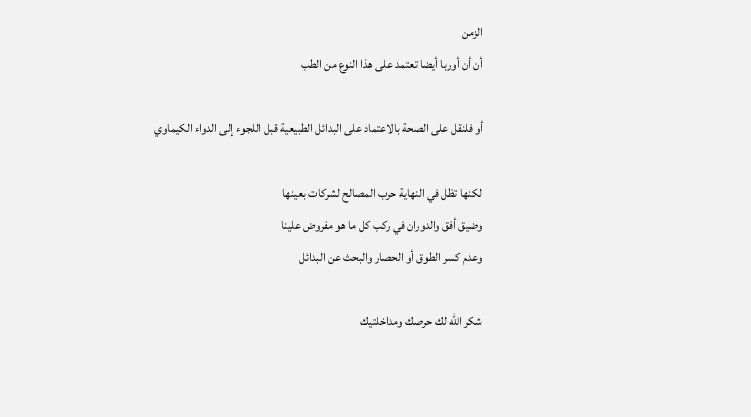الزمن
أن أن أوربا أيضا تعتمد على هذا النوع من الطب

أو فلنقل على الصحة بالاعتماد على البدائل الطبيعية قبل اللجوء إلى الدواء الكيماوي

لكنها تظل في النهاية حرب المصالح لشركات بعينها
وضيق أفق والدوران في ركب كل ما هو مفروض علينا
وعدم كسر الطوق أو الحصار والبحث عن البدائل

شكر الله لك حرصك ومداخلتيك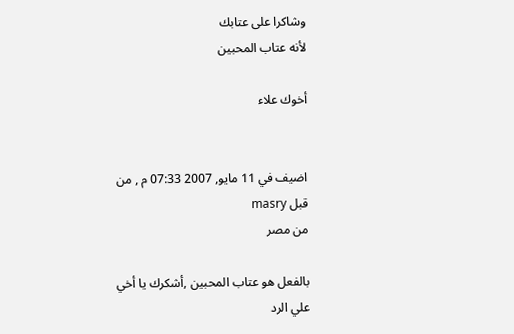وشاكرا على عتابك
لأنه عتاب المحبين

أخوك علاء


اضيف في 11 مايو, 2007 07:33 م , من قبل masry
من مصر

بالفعل هو عتاب المحبين ,أشكرك يا أخي علي الرد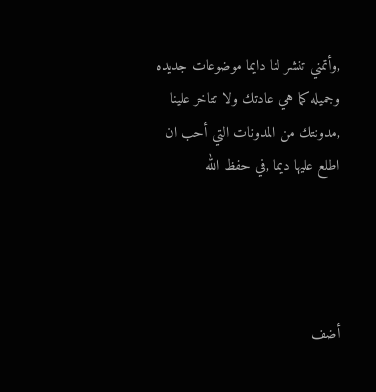,وأتمني تنشر لنا دايما موضوعات جديده وجميله كما هي عادتك ولا تتاخر علينا ,مدونتك من المدونات التي أحب ان اطلع عليها ديما ,في حفظ الله




أضف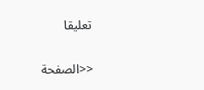تعليقا

<<الصفحة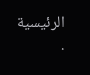الرئيسية
.